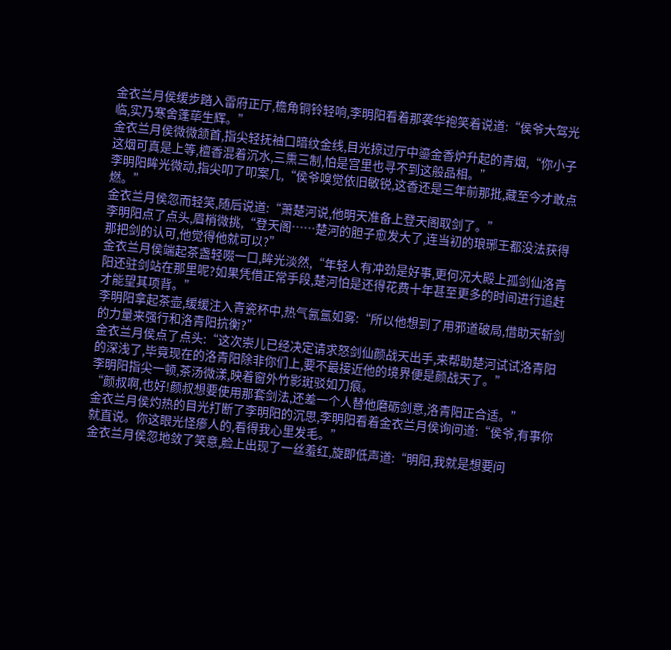金衣兰月侯缓步踏入雷府正厅,檐角铜铃轻响,李明阳看着那袭华袍笑着说道:“侯爷大驾光临,实乃寒舍蓬荜生辉。”
金衣兰月侯微微颔首,指尖轻抚袖口暗纹金线,目光掠过厅中鎏金香炉升起的青烟,“你小子这烟可真是上等,檀香混着沉水,三熏三制,怕是宫里也寻不到这般品相。”
李明阳眸光微动,指尖叩了叩案几,“侯爷嗅觉依旧敏锐,这香还是三年前那批,藏至今才敢点燃。”
金衣兰月侯忽而轻笑,随后说道:“萧楚河说,他明天准备上登天阁取剑了。”
李明阳点了点头,眉梢微挑,“登天阁……楚河的胆子愈发大了,连当初的琅琊王都没法获得那把剑的认可,他觉得他就可以?”
金衣兰月侯端起茶盏轻啜一口,眸光淡然,“年轻人有冲劲是好事,更何况大殿上孤剑仙洛青阳还驻剑站在那里呢?如果凭借正常手段,楚河怕是还得花费十年甚至更多的时间进行追赶才能望其项背。”
李明阳拿起茶壶,缓缓注入青瓷杯中,热气氤氲如雾:“所以他想到了用邪道破局,借助天斩剑的力量来强行和洛青阳抗衡?”
金衣兰月侯点了点头:“这次崇儿已经决定请求怒剑仙颜战天出手,来帮助楚河试试洛青阳的深浅了,毕竟现在的洛青阳除非你们上,要不最接近他的境界便是颜战天了。”
李明阳指尖一顿,茶汤微漾,映着窗外竹影斑驳如刀痕。
“颜叔啊,也好!颜叔想要使用那套剑法,还差一个人替他磨砺剑意,洛青阳正合适。”
金衣兰月侯灼热的目光打断了李明阳的沉思,李明阳看着金衣兰月侯询问道:“侯爷,有事你就直说。你这眼光怪瘆人的,看得我心里发毛。”
金衣兰月侯忽地敛了笑意,脸上出现了一丝羞红,旋即低声道:“明阳,我就是想要问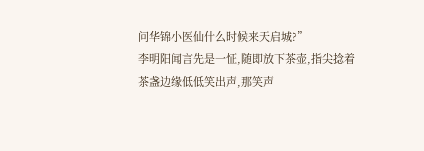问华锦小医仙什么时候来天启城?”
李明阳闻言先是一怔,随即放下茶壶,指尖捻着茶盏边缘低低笑出声,那笑声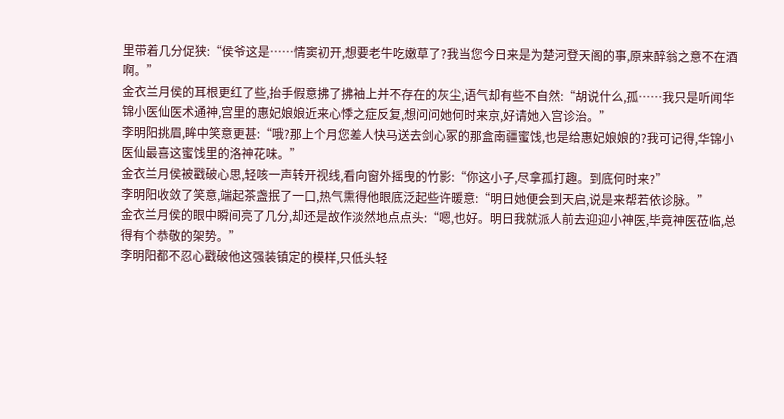里带着几分促狭:“侯爷这是……情窦初开,想要老牛吃嫩草了?我当您今日来是为楚河登天阁的事,原来醉翁之意不在酒啊。”
金衣兰月侯的耳根更红了些,抬手假意拂了拂袖上并不存在的灰尘,语气却有些不自然:“胡说什么,孤……我只是听闻华锦小医仙医术通神,宫里的惠妃娘娘近来心悸之症反复,想问问她何时来京,好请她入宫诊治。”
李明阳挑眉,眸中笑意更甚:“哦?那上个月您差人快马送去剑心冢的那盒南疆蜜饯,也是给惠妃娘娘的?我可记得,华锦小医仙最喜这蜜饯里的洛神花味。”
金衣兰月侯被戳破心思,轻咳一声转开视线,看向窗外摇曳的竹影:“你这小子,尽拿孤打趣。到底何时来?”
李明阳收敛了笑意,端起茶盏抿了一口,热气熏得他眼底泛起些许暖意:“明日她便会到天启,说是来帮若依诊脉。”
金衣兰月侯的眼中瞬间亮了几分,却还是故作淡然地点点头:“嗯,也好。明日我就派人前去迎迎小神医,毕竟神医莅临,总得有个恭敬的架势。”
李明阳都不忍心戳破他这强装镇定的模样,只低头轻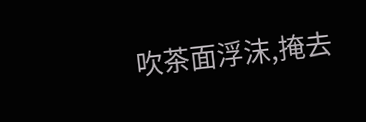吹茶面浮沫,掩去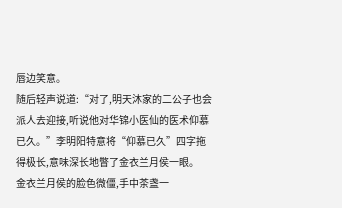唇边笑意。
随后轻声说道:“对了,明天沐家的二公子也会派人去迎接,听说他对华锦小医仙的医术仰慕已久。”李明阳特意将“仰慕已久”四字拖得极长,意味深长地瞥了金衣兰月侯一眼。
金衣兰月侯的脸色微僵,手中茶盏一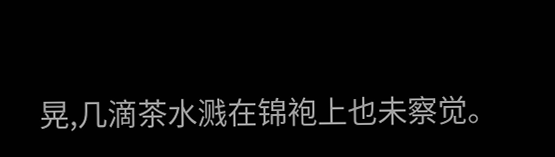晃,几滴茶水溅在锦袍上也未察觉。